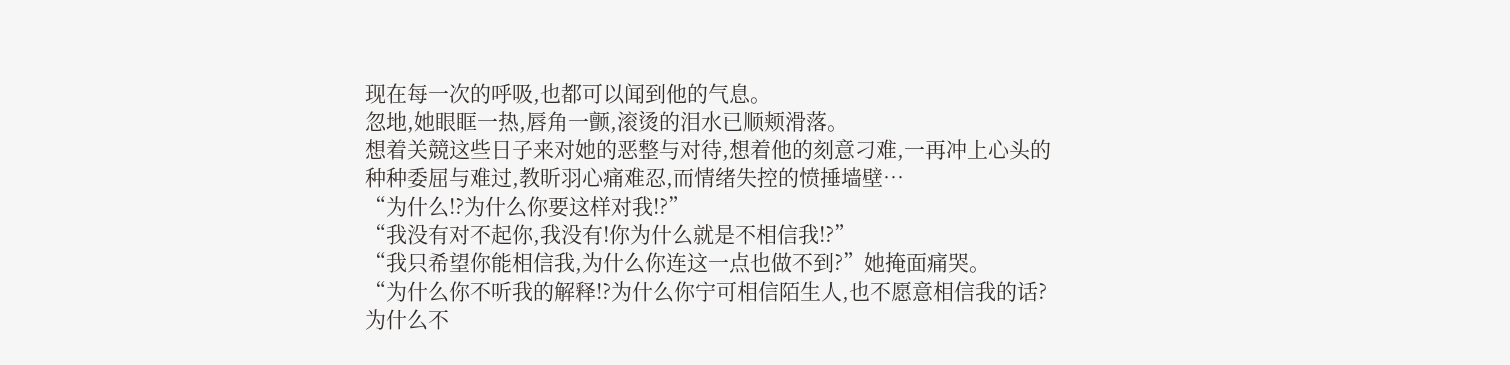现在每一次的呼吸,也都可以闻到他的气息。
忽地,她眼眶一热,唇角一颤,滚烫的泪水已顺颊滑落。
想着关競这些日子来对她的恶整与对待,想着他的刻意刁难,一再冲上心头的种种委屈与难过,教昕羽心痛难忍,而情绪失控的愤捶墙壁…
“为什么!?为什么你要这样对我!?”
“我没有对不起你,我没有!你为什么就是不相信我!?”
“我只希望你能相信我,为什么你连这一点也做不到?”她掩面痛哭。
“为什么你不听我的解释!?为什么你宁可相信陌生人,也不愿意相信我的话?为什么不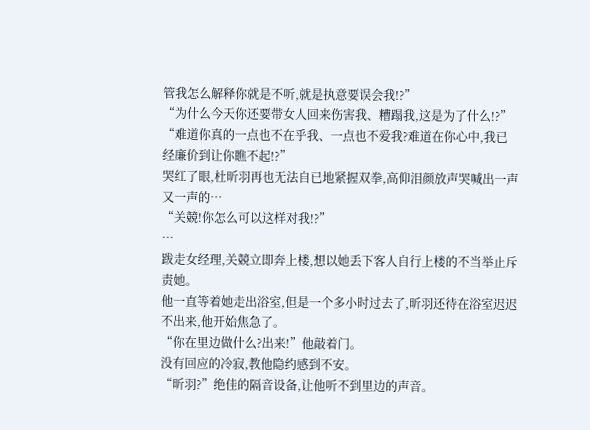管我怎么解释你就是不听,就是执意要误会我!?”
“为什么今天你还要带女人回来伤害我、糟蹋我,这是为了什么!?”
“难道你真的一点也不在乎我、一点也不爱我?难道在你心中,我已经廉价到让你瞧不起!?”
哭红了眼,杜昕羽再也无法自已地紧握双拳,高仰泪颜放声哭喊出一声又一声的…
“关競!你怎么可以这样对我!?”
…
跋走女经理,关競立即奔上楼,想以她丢下客人自行上楼的不当举止斥责她。
他一直等着她走出浴室,但是一个多小时过去了,昕羽还待在浴室迟迟不出来,他开始焦急了。
“你在里边做什么?出来!”他敲着门。
没有回应的冷寂,教他隐约感到不安。
“昕羽?”绝佳的隔音设备,让他听不到里边的声音。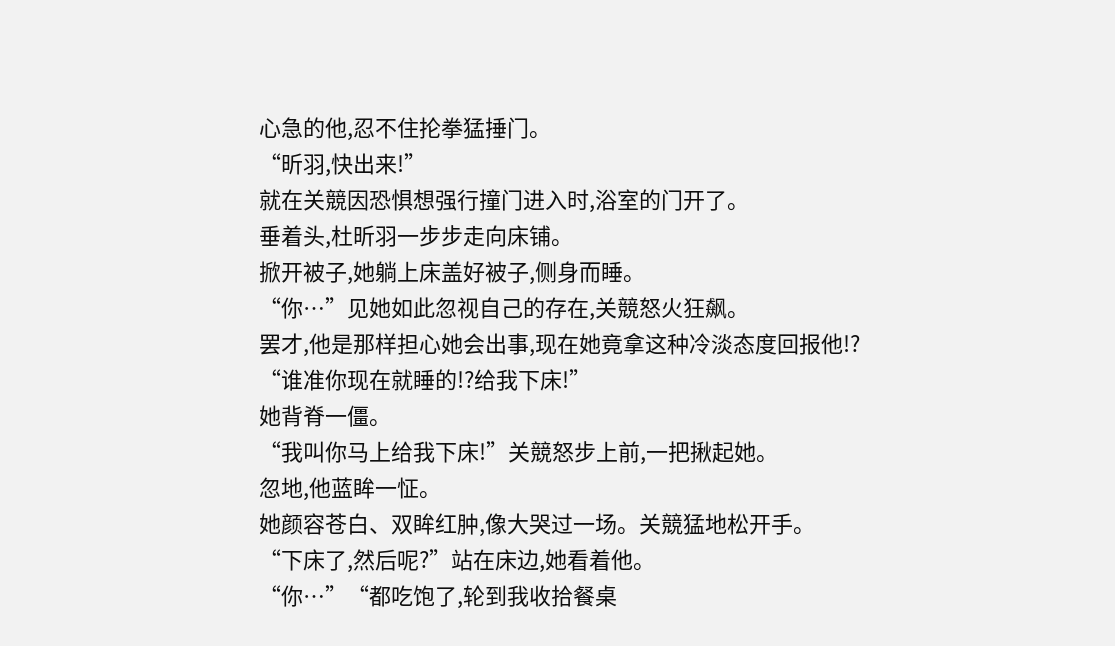心急的他,忍不住抡拳猛捶门。
“昕羽,快出来!”
就在关競因恐惧想强行撞门进入时,浴室的门开了。
垂着头,杜昕羽一步步走向床铺。
掀开被子,她躺上床盖好被子,侧身而睡。
“你…”见她如此忽视自己的存在,关競怒火狂飙。
罢才,他是那样担心她会出事,现在她竟拿这种冷淡态度回报他!?
“谁准你现在就睡的!?给我下床!”
她背脊一僵。
“我叫你马上给我下床!”关競怒步上前,一把揪起她。
忽地,他蓝眸一怔。
她颜容苍白、双眸红肿,像大哭过一场。关競猛地松开手。
“下床了,然后呢?”站在床边,她看着他。
“你…”“都吃饱了,轮到我收拾餐桌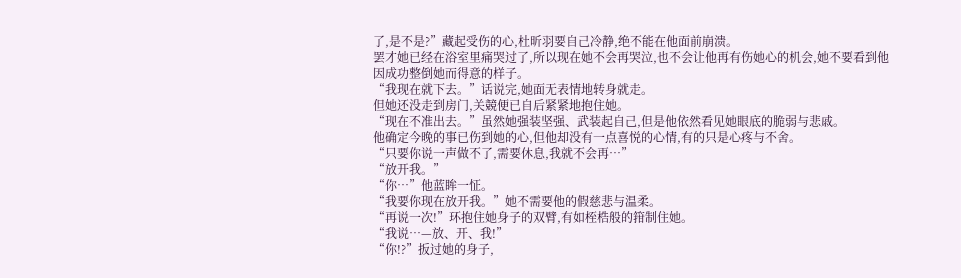了,是不是?”藏起受伤的心,杜昕羽要自己冷静,绝不能在他面前崩溃。
罢才她已经在浴室里痛哭过了,所以现在她不会再哭泣,也不会让他再有伤她心的机会,她不要看到他因成功整倒她而得意的样子。
“我现在就下去。”话说完,她面无表情地转身就走。
但她还没走到房门,关競便已自后紧紧地抱住她。
“现在不准出去。”虽然她强装坚强、武装起自己,但是他依然看见她眼底的脆弱与悲戚。
他确定今晚的事已伤到她的心,但他却没有一点喜悦的心情,有的只是心疼与不舍。
“只要你说一声做不了,需要休息,我就不会再…”
“放开我。”
“你…”他蓝眸一怔。
“我要你现在放开我。”她不需要他的假慈悲与温柔。
“再说一次!”环抱住她身子的双臂,有如桎梏般的箝制住她。
“我说…—放、开、我!”
“你!?”扳过她的身子,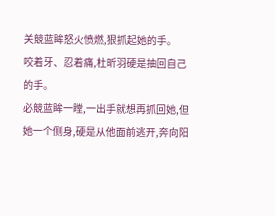关競蓝眸怒火愤燃,狠抓起她的手。
咬着牙、忍着痛,杜昕羽硬是抽回自己的手。
必競蓝眸一瞠,一出手就想再抓回她,但她一个侧身,硬是从他面前逃开,奔向阳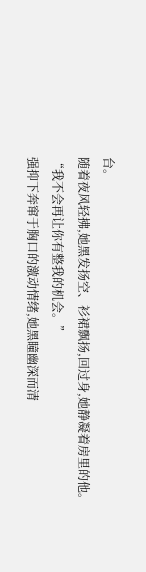台。
随着夜风轻拂,她黑发扬空、衫裙飘扬,回过身,她静凝着房里的他。
“我不会再让你有整我的机会。”
强抑下奔窜于胸口的激动情绪,她黑瞳幽深而清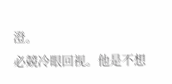澄。
必競冷眼回视。他是不想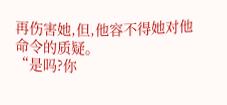再伤害她,但,他容不得她对他命令的质疑。
“是吗?你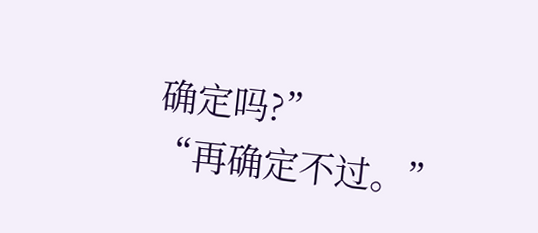确定吗?”
“再确定不过。”